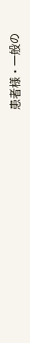患者様・一般の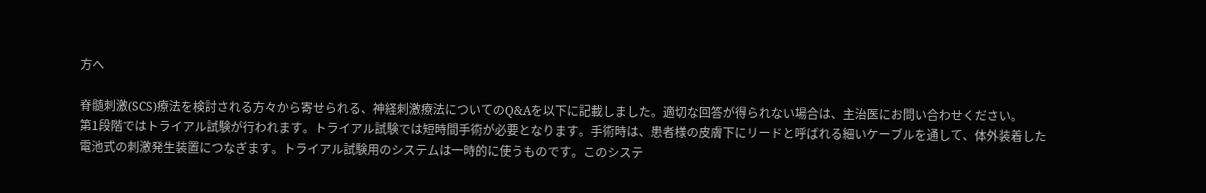方へ

脊髄刺激(SCS)療法を検討される方々から寄せられる、神経刺激療法についてのQ&Aを以下に記載しました。適切な回答が得られない場合は、主治医にお問い合わせください。
第1段階ではトライアル試験が行われます。トライアル試験では短時間手術が必要となります。手術時は、患者様の皮膚下にリードと呼ばれる細いケーブルを通して、体外装着した電池式の刺激発生装置につなぎます。トライアル試験用のシステムは一時的に使うものです。このシステ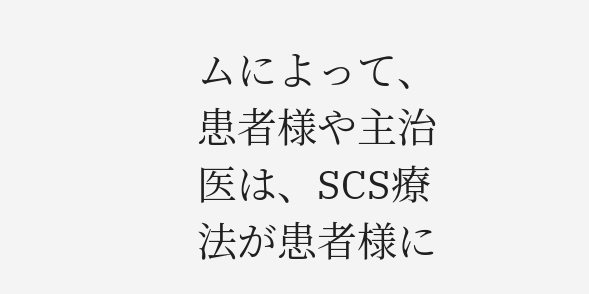ムによって、患者様や主治医は、SCS療法が患者様に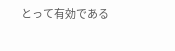とって有効である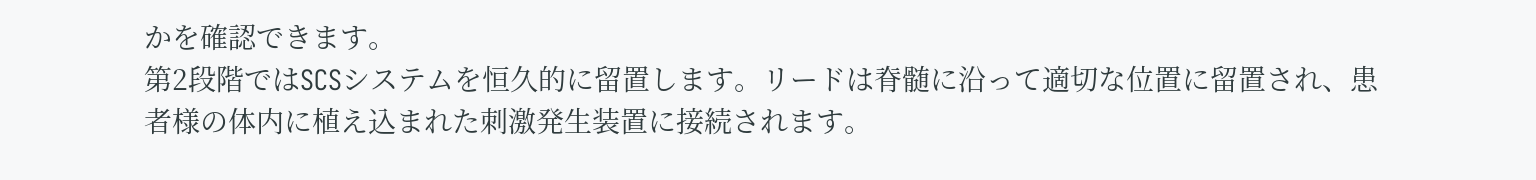かを確認できます。
第2段階ではSCSシステムを恒久的に留置します。リードは脊髄に沿って適切な位置に留置され、患者様の体内に植え込まれた刺激発生装置に接続されます。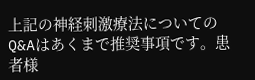上記の神経刺激療法についてのQ&Aはあくまで推奨事項です。患者様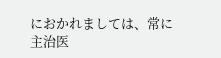におかれましては、常に主治医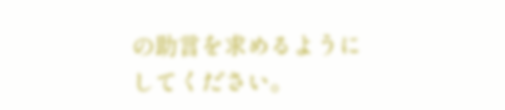の助言を求めるようにしてください。